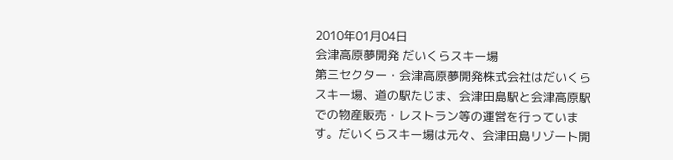2010年01月04日
会津高原夢開発 だいくらスキー場
第三セクター・会津高原夢開発株式会社はだいくらスキー場、道の駅たじま、会津田島駅と会津高原駅での物産販売・レストラン等の運営を行っています。だいくらスキー場は元々、会津田島リゾート開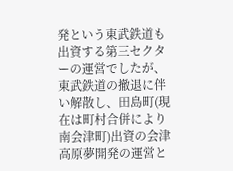発という東武鉄道も出資する第三セクターの運営でしたが、東武鉄道の撤退に伴い解散し、田島町(現在は町村合併により南会津町)出資の会津高原夢開発の運営と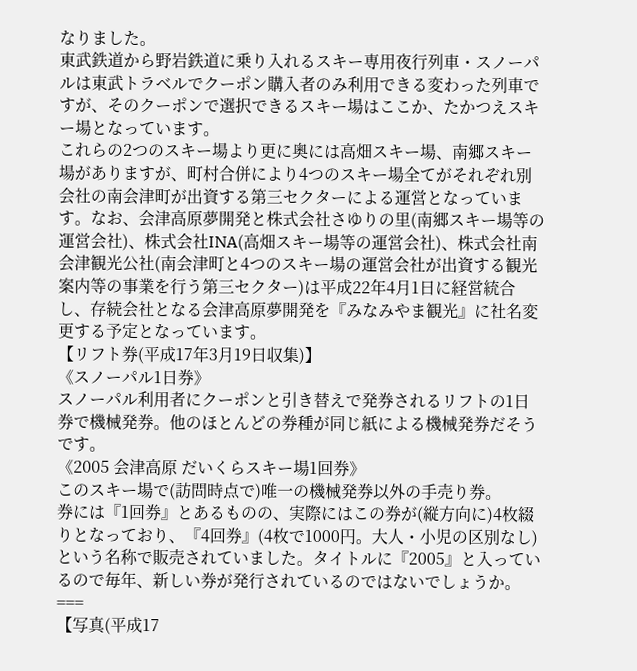なりました。
東武鉄道から野岩鉄道に乗り入れるスキー専用夜行列車・スノーパルは東武トラベルでクーポン購入者のみ利用できる変わった列車ですが、そのクーポンで選択できるスキー場はここか、たかつえスキー場となっています。
これらの2つのスキー場より更に奥には高畑スキー場、南郷スキー場がありますが、町村合併により4つのスキー場全てがそれぞれ別会社の南会津町が出資する第三セクターによる運営となっています。なお、会津高原夢開発と株式会社さゆりの里(南郷スキー場等の運営会社)、株式会社INA(高畑スキー場等の運営会社)、株式会社南会津観光公社(南会津町と4つのスキー場の運営会社が出資する観光案内等の事業を行う第三セクター)は平成22年4月1日に経営統合し、存続会社となる会津高原夢開発を『みなみやま観光』に社名変更する予定となっています。
【リフト券(平成17年3月19日収集)】
《スノーパル1日券》
スノーパル利用者にクーポンと引き替えで発券されるリフトの1日券で機械発券。他のほとんどの券種が同じ紙による機械発券だそうです。
《2005 会津高原 だいくらスキー場1回券》
このスキー場で(訪問時点で)唯一の機械発券以外の手売り券。
券には『1回券』とあるものの、実際にはこの券が(縦方向に)4枚綴りとなっており、『4回券』(4枚で1000円。大人・小児の区別なし)という名称で販売されていました。タイトルに『2005』と入っているので毎年、新しい券が発行されているのではないでしょうか。
===
【写真(平成17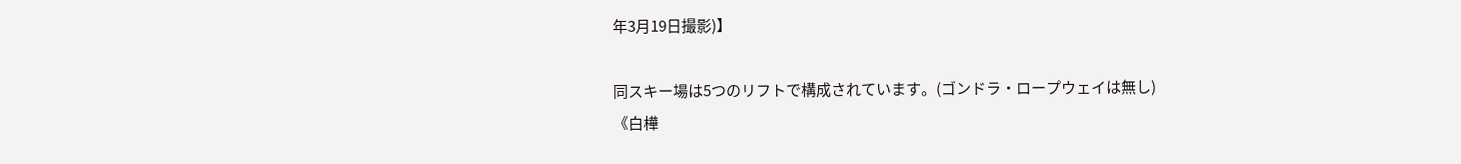年3月19日撮影)】

同スキー場は5つのリフトで構成されています。(ゴンドラ・ロープウェイは無し)
《白樺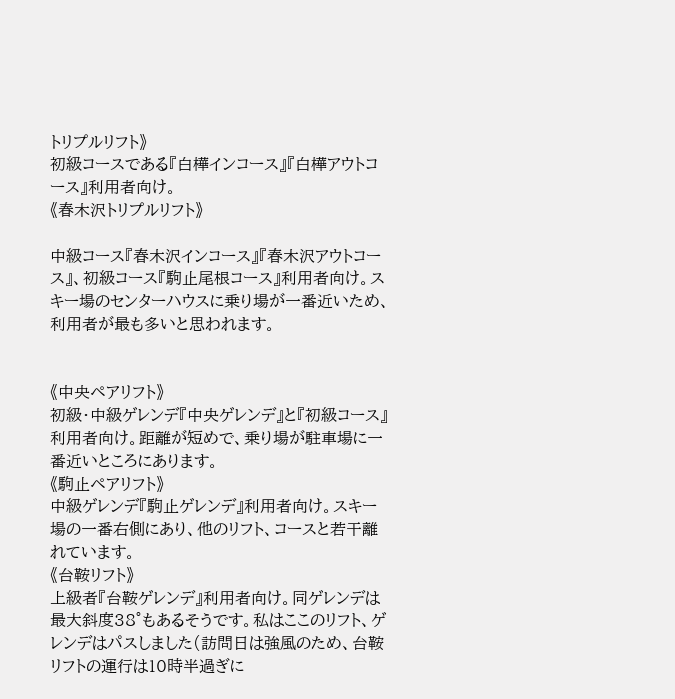トリプルリフト》
初級コースである『白樺インコース』『白樺アウトコース』利用者向け。
《春木沢トリプルリフト》

中級コース『春木沢インコース』『春木沢アウトコース』、初級コース『駒止尾根コース』利用者向け。スキー場のセンターハウスに乗り場が一番近いため、利用者が最も多いと思われます。


《中央ペアリフト》
初級・中級ゲレンデ『中央ゲレンデ』と『初級コース』利用者向け。距離が短めで、乗り場が駐車場に一番近いところにあります。
《駒止ペアリフト》
中級ゲレンデ『駒止ゲレンデ』利用者向け。スキー場の一番右側にあり、他のリフト、コースと若干離れています。
《台鞍リフト》
上級者『台鞍ゲレンデ』利用者向け。同ゲレンデは最大斜度38°もあるそうです。私はここのリフト、ゲレンデはパスしました(訪問日は強風のため、台鞍リフトの運行は10時半過ぎに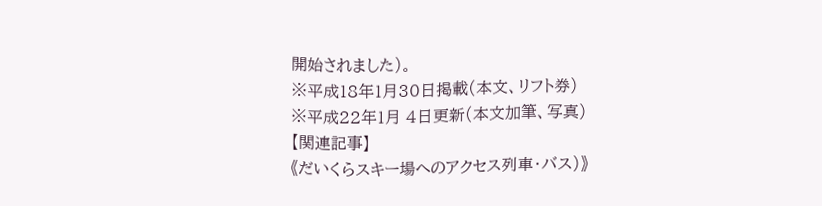開始されました)。
※平成18年1月30日掲載(本文、リフト券)
※平成22年1月 4日更新(本文加筆、写真)
【関連記事】
《だいくらスキー場へのアクセス列車・バス)》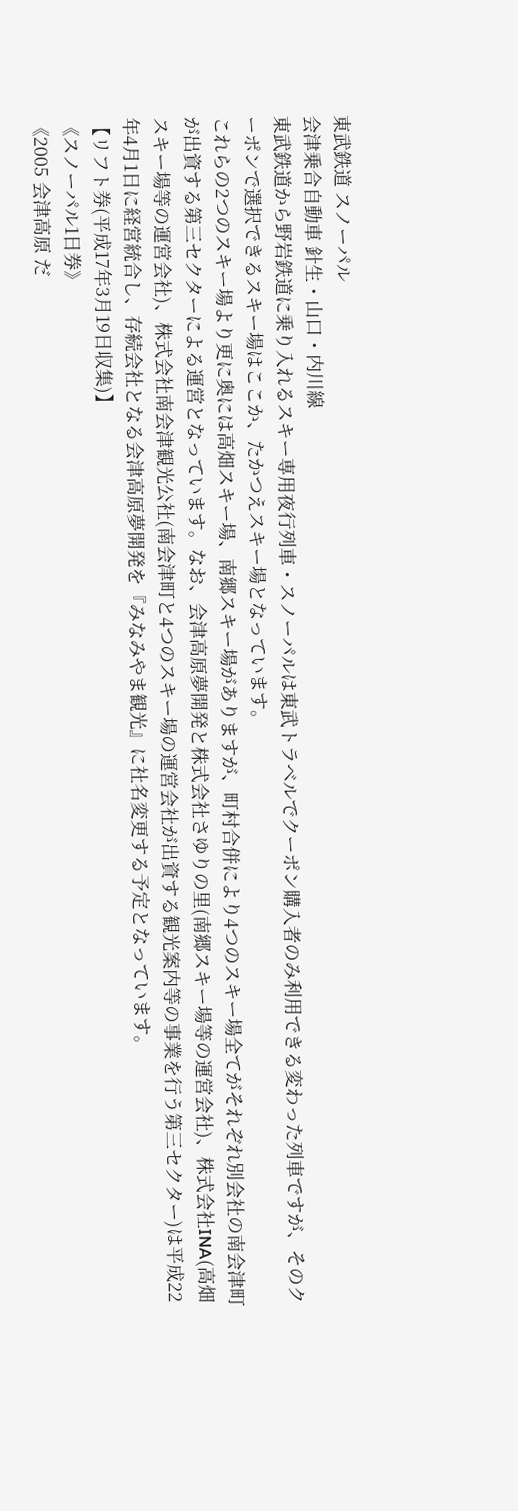東武鉄道 スノーパル
会津乗合自動車 針生・山口・内川線
東武鉄道から野岩鉄道に乗り入れるスキー専用夜行列車・スノーパルは東武トラベルでクーポン購入者のみ利用できる変わった列車ですが、そのクーポンで選択できるスキー場はここか、たかつえスキー場となっています。
これらの2つのスキー場より更に奥には高畑スキー場、南郷スキー場がありますが、町村合併により4つのスキー場全てがそれぞれ別会社の南会津町が出資する第三セクターによる運営となっています。なお、会津高原夢開発と株式会社さゆりの里(南郷スキー場等の運営会社)、株式会社INA(高畑スキー場等の運営会社)、株式会社南会津観光公社(南会津町と4つのスキー場の運営会社が出資する観光案内等の事業を行う第三セクター)は平成22年4月1日に経営統合し、存続会社となる会津高原夢開発を『みなみやま観光』に社名変更する予定となっています。
【リフト券(平成17年3月19日収集)】
《スノーパル1日券》
《2005 会津高原 だ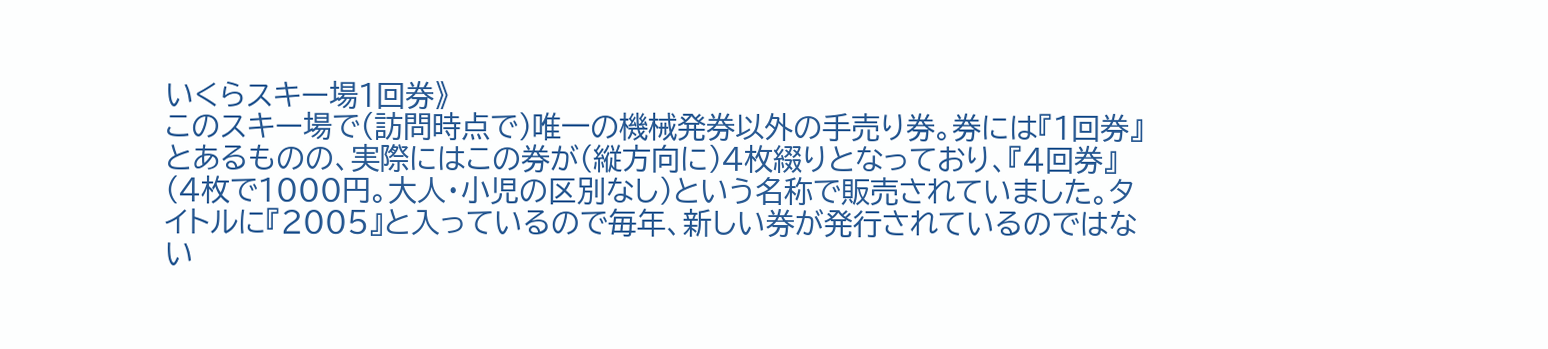いくらスキー場1回券》
このスキー場で(訪問時点で)唯一の機械発券以外の手売り券。券には『1回券』とあるものの、実際にはこの券が(縦方向に)4枚綴りとなっており、『4回券』(4枚で1000円。大人・小児の区別なし)という名称で販売されていました。タイトルに『2005』と入っているので毎年、新しい券が発行されているのではない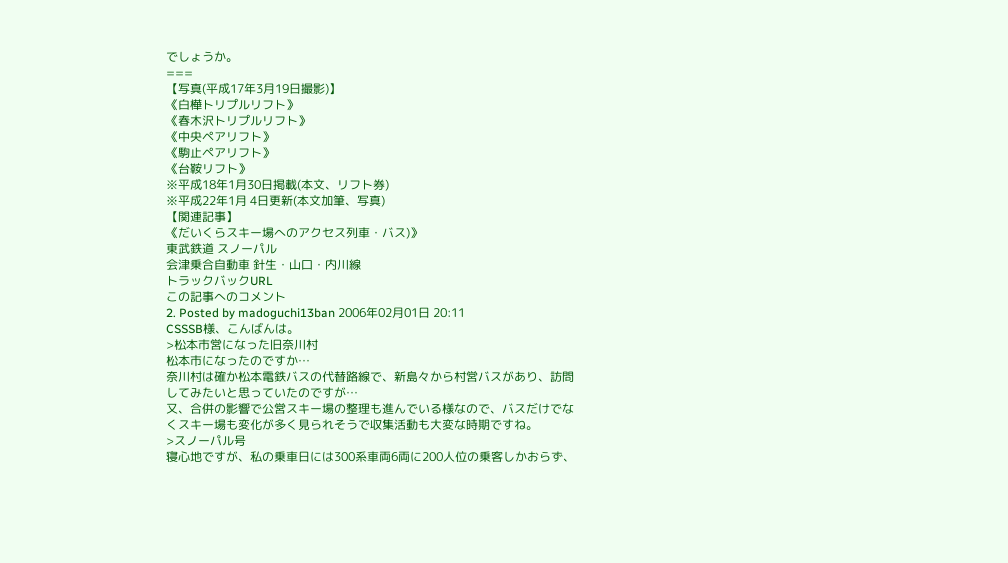でしょうか。
===
【写真(平成17年3月19日撮影)】
《白樺トリプルリフト》
《春木沢トリプルリフト》
《中央ペアリフト》
《駒止ペアリフト》
《台鞍リフト》
※平成18年1月30日掲載(本文、リフト券)
※平成22年1月 4日更新(本文加筆、写真)
【関連記事】
《だいくらスキー場へのアクセス列車・バス)》
東武鉄道 スノーパル
会津乗合自動車 針生・山口・内川線
トラックバックURL
この記事へのコメント
2. Posted by madoguchi13ban 2006年02月01日 20:11
CSSSB様、こんばんは。
>松本市営になった旧奈川村
松本市になったのですか…
奈川村は確か松本電鉄バスの代替路線で、新島々から村営バスがあり、訪問してみたいと思っていたのですが…
又、合併の影響で公営スキー場の整理も進んでいる様なので、バスだけでなくスキー場も変化が多く見られそうで収集活動も大変な時期ですね。
>スノーパル号
寝心地ですが、私の乗車日には300系車両6両に200人位の乗客しかおらず、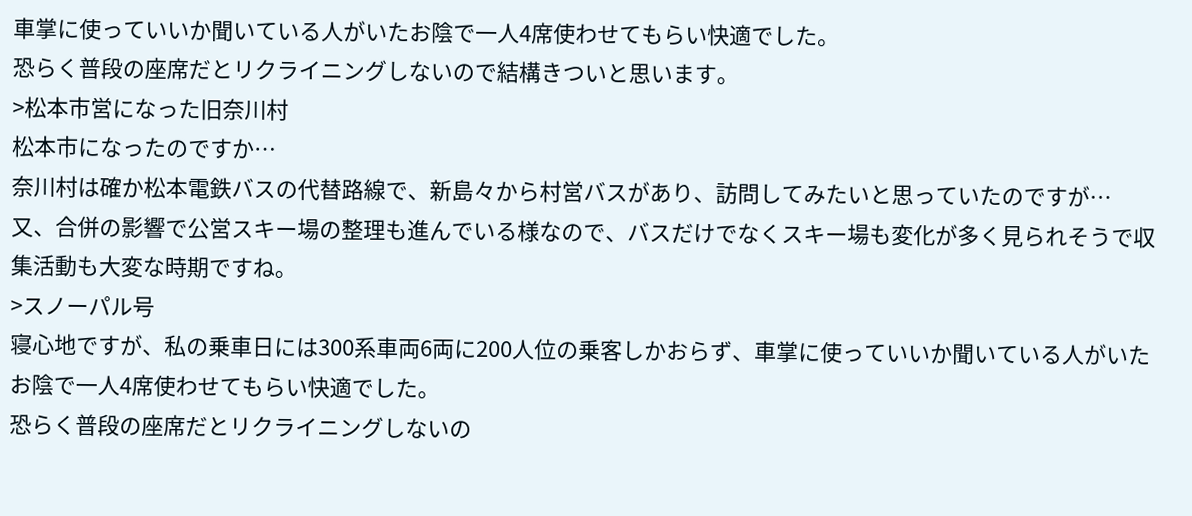車掌に使っていいか聞いている人がいたお陰で一人4席使わせてもらい快適でした。
恐らく普段の座席だとリクライニングしないので結構きついと思います。
>松本市営になった旧奈川村
松本市になったのですか…
奈川村は確か松本電鉄バスの代替路線で、新島々から村営バスがあり、訪問してみたいと思っていたのですが…
又、合併の影響で公営スキー場の整理も進んでいる様なので、バスだけでなくスキー場も変化が多く見られそうで収集活動も大変な時期ですね。
>スノーパル号
寝心地ですが、私の乗車日には300系車両6両に200人位の乗客しかおらず、車掌に使っていいか聞いている人がいたお陰で一人4席使わせてもらい快適でした。
恐らく普段の座席だとリクライニングしないの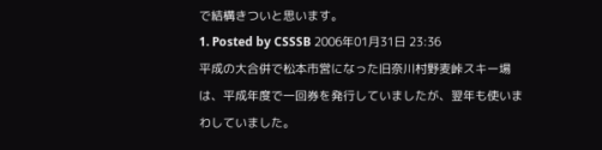で結構きついと思います。
1. Posted by CSSSB 2006年01月31日 23:36
平成の大合併で松本市営になった旧奈川村野麦峠スキー場は、平成年度で一回券を発行していましたが、翌年も使いまわしていました。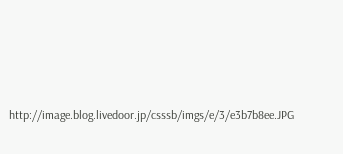http://image.blog.livedoor.jp/csssb/imgs/e/3/e3b7b8ee.JPG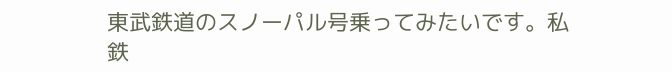東武鉄道のスノーパル号乗ってみたいです。私鉄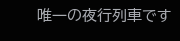唯一の夜行列車です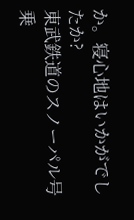か。寝心地はいかがでしたか?
東武鉄道のスノーパル号乗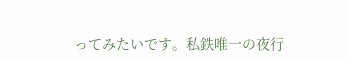ってみたいです。私鉄唯一の夜行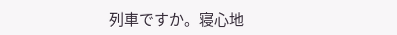列車ですか。寝心地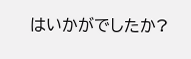はいかがでしたか?